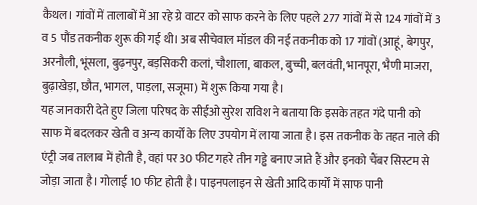कैथल। गांवों में तालाबों में आ रहे ग्रे वाटर को साफ करने के लिए पहले 277 गांवों में से 124 गांवों में 3 व 5 पौंड तकनीक शुरू की गई थी। अब सीचेवाल मॉडल की नई तकनीक को 17 गांवों (आहूं, बेगपुर, अरनौली, भूंसला, बुढ़नपुर, बड़सिकरी कलां, चौशाला, बाकल, बुच्ची, बलवंती, भानपूरा, भैणी माजरा, बुढ़ाखेड़ा, छौत, भागल, पाड़ला, सजूमा) में शुरू किया गया है।
यह जानकारी देते हुए जिला परिषद के सीईओ सुरेश राविश ने बताया कि इसके तहत गंदे पानी को साफ में बदलकर खेती व अन्य कार्यों के लिए उपयोग में लाया जाता है। इस तकनीक के तहत नाले की एंट्री जब तालाब में होती है, वहां पर 30 फीट गहरे तीन गड्ढे बनाए जाते हैं और इनको चैंबर सिस्टम से जोड़ा जाता है। गोलाई 10 फीट होती है। पाइनपलाइन से खेती आदि कार्यों में साफ पानी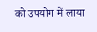को उपयोग में लाया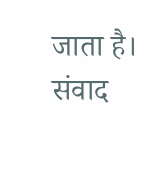जाता है। संवाद